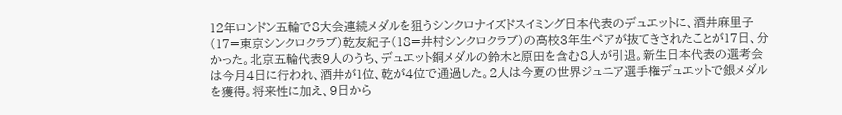12年ロンドン五輪で8大会連続メダルを狙うシンクロナイズドスイミング日本代表のデュエットに、酒井麻里子(17=東京シンクロクラブ)乾友紀子(18=井村シンクロクラブ)の高校3年生ペアが抜てきされたことが17日、分かった。北京五輪代表9人のうち、デュエット銅メダルの鈴木と原田を含む8人が引退。新生日本代表の選考会は今月4日に行われ、酒井が1位、乾が4位で通過した。2人は今夏の世界ジュニア選手権デュエットで銀メダルを獲得。将来性に加え、9日から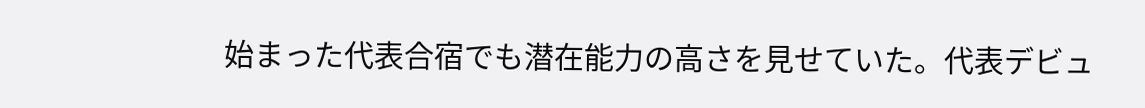始まった代表合宿でも潜在能力の高さを見せていた。代表デビュ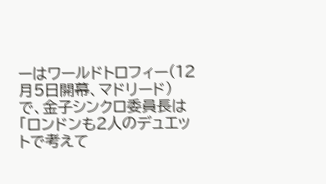ーはワールドトロフィー(12月5日開幕、マドリード)で、金子シンクロ委員長は「ロンドンも2人のデュエットで考えて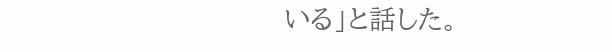いる」と話した。